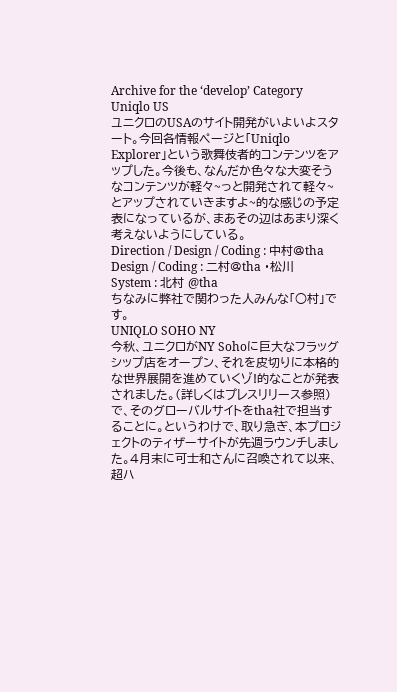Archive for the ‘develop’ Category
Uniqlo US
ユニクロのUSAのサイト開発がいよいよスタート。今回各情報ページと「Uniqlo Explorer」という歌舞伎者的コンテンツをアップした。今後も、なんだか色々な大変そうなコンテンツが軽々~っと開発されて軽々~とアップされていきますよ~的な感じの予定表になっているが、まあその辺はあまり深く考えないようにしている。
Direction / Design / Coding : 中村@tha
Design / Coding : 二村@tha ・松川
System : 北村 @tha
ちなみに弊社で関わった人みんな「○村」です。
UNIQLO SOHO NY
今秋、ユニクロがNY Sohoに巨大なフラッグシップ店をオープン、それを皮切りに本格的な世界展開を進めていくゾ!的なことが発表されました。(詳しくはプレスリリース参照)で、そのグローバルサイトをtha社で担当することに。というわけで、取り急ぎ、本プロジェクトのティザーサイトが先週ラウンチしました。4月末に可士和さんに召喚されて以来、超ハ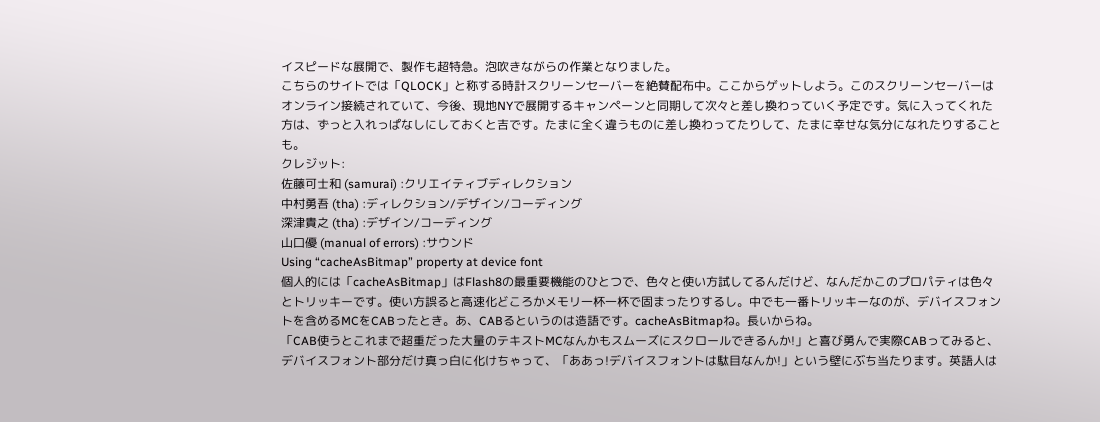イスピードな展開で、製作も超特急。泡吹きながらの作業となりました。
こちらのサイトでは「QLOCK」と称する時計スクリーンセーバーを絶賛配布中。ここからゲットしよう。このスクリーンセーバーはオンライン接続されていて、今後、現地NYで展開するキャンペーンと同期して次々と差し換わっていく予定です。気に入ってくれた方は、ずっと入れっぱなしにしておくと吉です。たまに全く違うものに差し換わってたりして、たまに幸せな気分になれたりすることも。
クレジット:
佐藤可士和 (samurai) :クリエイティブディレクション
中村勇吾 (tha) :ディレクション/デザイン/コーディング
深津貴之 (tha) :デザイン/コーディング
山口優 (manual of errors) :サウンド
Using “cacheAsBitmap” property at device font
個人的には「cacheAsBitmap」はFlash8の最重要機能のひとつで、色々と使い方試してるんだけど、なんだかこのプロパティは色々とトリッキーです。使い方誤ると高速化どころかメモリ一杯一杯で固まったりするし。中でも一番トリッキーなのが、デバイスフォントを含めるMCをCABったとき。あ、CABるというのは造語です。cacheAsBitmapね。長いからね。
「CAB使うとこれまで超重だった大量のテキストMCなんかもスムーズにスクロールできるんか!」と喜び勇んで実際CABってみると、デバイスフォント部分だけ真っ白に化けちゃって、「ああっ!デバイスフォントは駄目なんか!」という壁にぶち当たります。英語人は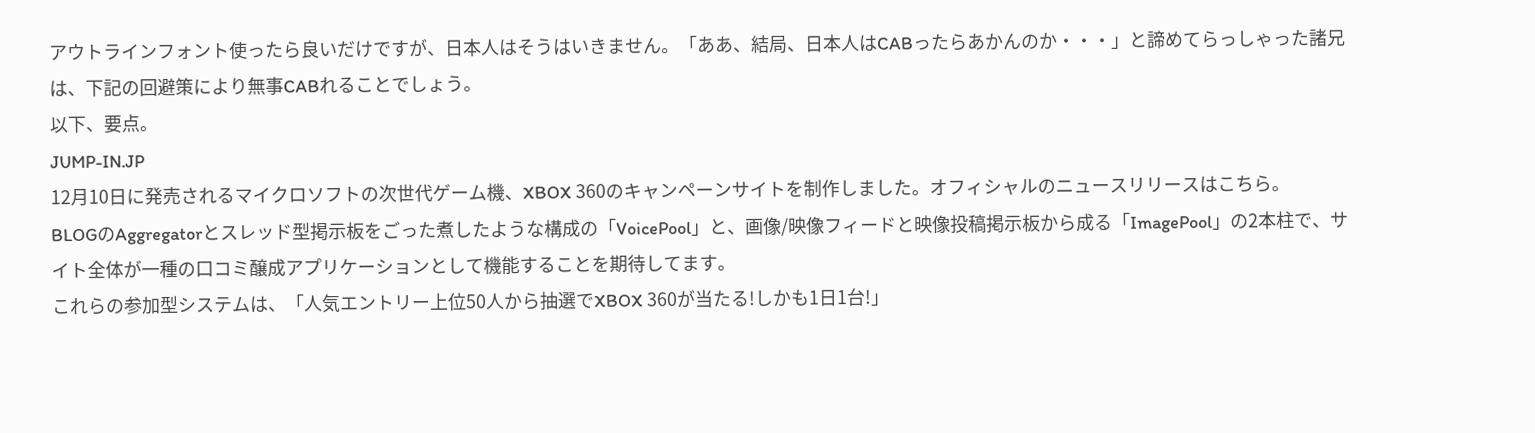アウトラインフォント使ったら良いだけですが、日本人はそうはいきません。「ああ、結局、日本人はCABったらあかんのか・・・」と諦めてらっしゃった諸兄は、下記の回避策により無事CABれることでしょう。
以下、要点。
JUMP-IN.JP
12月10日に発売されるマイクロソフトの次世代ゲーム機、XBOX 360のキャンペーンサイトを制作しました。オフィシャルのニュースリリースはこちら。
BLOGのAggregatorとスレッド型掲示板をごった煮したような構成の「VoicePool」と、画像/映像フィードと映像投稿掲示板から成る「ImagePool」の2本柱で、サイト全体が一種の口コミ醸成アプリケーションとして機能することを期待してます。
これらの参加型システムは、「人気エントリー上位50人から抽選でXBOX 360が当たる!しかも1日1台!」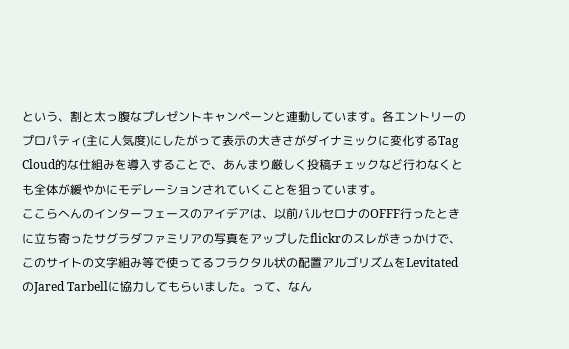という、割と太っ腹なプレゼントキャンペーンと連動しています。各エントリーのプロパティ(主に人気度)にしたがって表示の大きさがダイナミックに変化するTag Cloud的な仕組みを導入することで、あんまり厳しく投稿チェックなど行わなくとも全体が緩やかにモデレーションされていくことを狙っています。
ここらへんのインターフェースのアイデアは、以前バルセロナのOFFF行ったときに立ち寄ったサグラダファミリアの写真をアップしたflickrのスレがきっかけで、このサイトの文字組み等で使ってるフラクタル状の配置アルゴリズムをLevitated のJared Tarbellに協力してもらいました。って、なん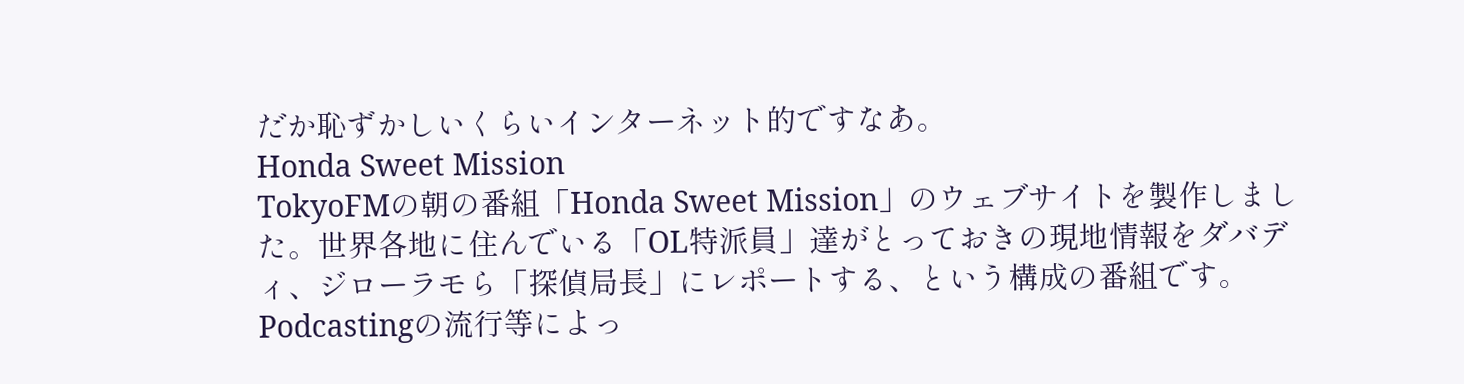だか恥ずかしいくらいインターネット的ですなあ。
Honda Sweet Mission
TokyoFMの朝の番組「Honda Sweet Mission」のウェブサイトを製作しました。世界各地に住んでいる「OL特派員」達がとっておきの現地情報をダバディ、ジローラモら「探偵局長」にレポートする、という構成の番組です。
Podcastingの流行等によっ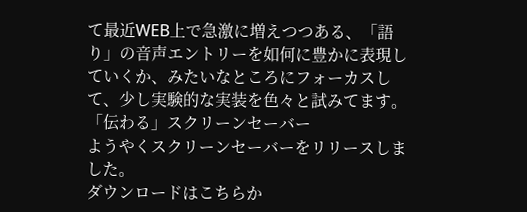て最近WEB上で急激に増えつつある、「語り」の音声エントリーを如何に豊かに表現していくか、みたいなところにフォーカスして、少し実験的な実装を色々と試みてます。
「伝わる」スクリーンセーバー
ようやくスクリーンセーバーをリリースしました。
ダウンロードはこちらか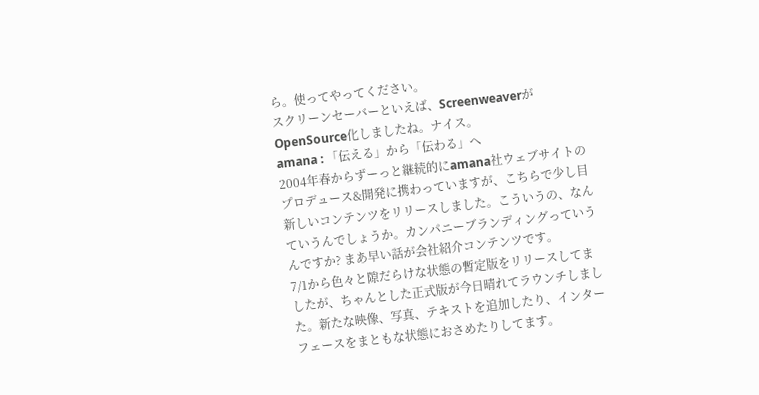ら。使ってやってください。
スクリーンセーバーといえば、ScreenweaverがOpenSource化しましたね。ナイス。
amana : 「伝える」から「伝わる」へ
2004年春からずーっと継続的にamana社ウェブサイトのプロデュース&開発に携わっていますが、こちらで少し目新しいコンテンツをリリースしました。こういうの、なんていうんでしょうか。カンパニーブランディングっていうんですか? まあ早い話が会社紹介コンテンツです。
7/1から色々と隙だらけな状態の暫定版をリリースしてましたが、ちゃんとした正式版が今日晴れてラウンチしました。新たな映像、写真、テキストを追加したり、インターフェースをまともな状態におさめたりしてます。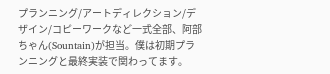プランニング/アートディレクション/デザイン/コピーワークなど一式全部、阿部ちゃん(Sountain)が担当。僕は初期プランニングと最終実装で関わってます。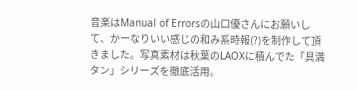音楽はManual of Errorsの山口優さんにお願いして、かーなりいい感じの和み系時報(?)を制作して頂きました。写真素材は秋葉のLAOXに積んでた「具満タン」シリーズを徹底活用。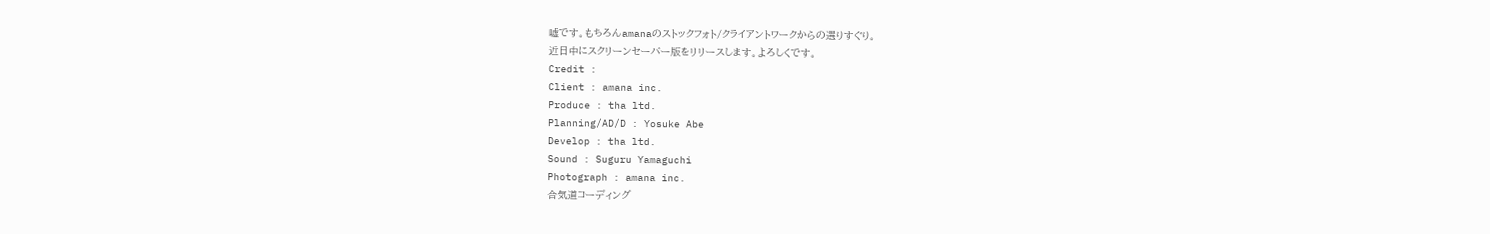嘘です。もちろんamanaのストックフォト/クライアントワークからの選りすぐり。
近日中にスクリーンセーバー版をリリースします。よろしくです。
Credit :
Client : amana inc.
Produce : tha ltd.
Planning/AD/D : Yosuke Abe
Develop : tha ltd.
Sound : Suguru Yamaguchi
Photograph : amana inc.
合気道コーディング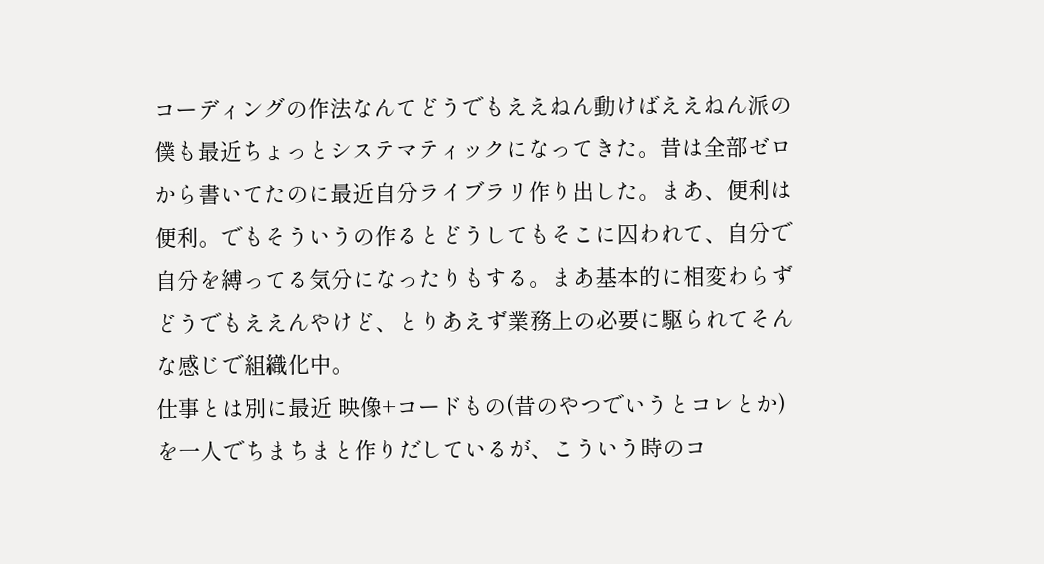コーディングの作法なんてどうでもええねん動けばええねん派の僕も最近ちょっとシステマティックになってきた。昔は全部ゼロから書いてたのに最近自分ライブラリ作り出した。まあ、便利は便利。でもそういうの作るとどうしてもそこに囚われて、自分で自分を縛ってる気分になったりもする。まあ基本的に相変わらずどうでもええんやけど、とりあえず業務上の必要に駆られてそんな感じで組織化中。
仕事とは別に最近 映像+コードもの(昔のやつでいうとコレとか)を一人でちまちまと作りだしているが、こういう時のコ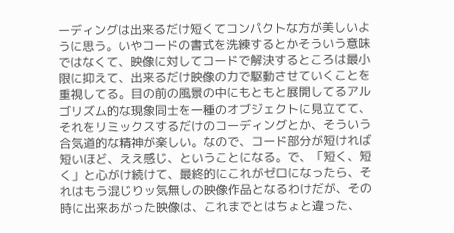ーディングは出来るだけ短くてコンパクトな方が美しいように思う。いやコードの書式を洗練するとかそういう意味ではなくて、映像に対してコードで解決するところは最小限に抑えて、出来るだけ映像の力で駆動させていくことを重視してる。目の前の風景の中にもともと展開してるアルゴリズム的な現象同士を一種のオブジェクトに見立てて、それをリミックスするだけのコーディングとか、そういう合気道的な精神が楽しい。なので、コード部分が短ければ短いほど、ええ感じ、ということになる。で、「短く、短く」と心がけ続けて、最終的にこれがゼロになったら、それはもう混じりッ気無しの映像作品となるわけだが、その時に出来あがった映像は、これまでとはちょと違った、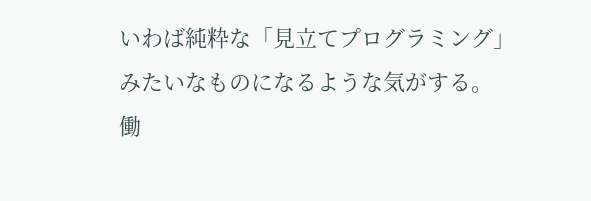いわば純粋な「見立てプログラミング」みたいなものになるような気がする。
働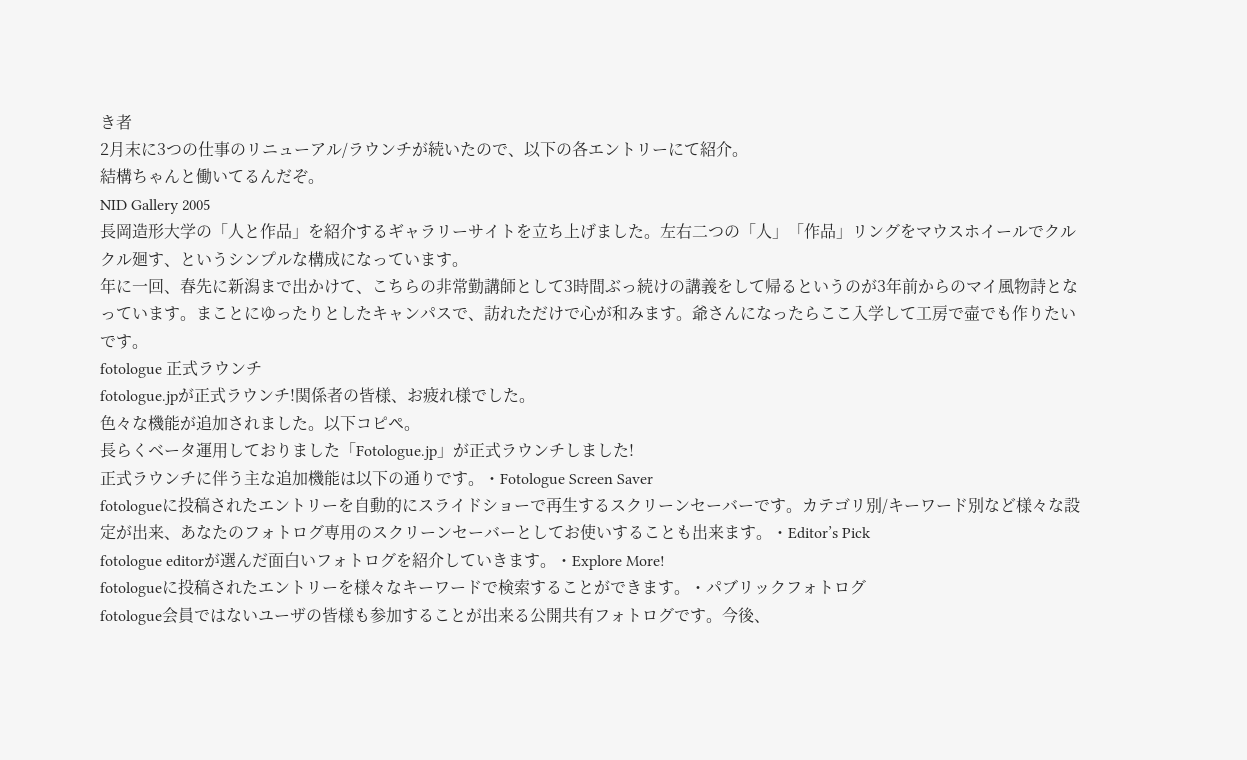き者
2月末に3つの仕事のリニューアル/ラウンチが続いたので、以下の各エントリーにて紹介。
結構ちゃんと働いてるんだぞ。
NID Gallery 2005
長岡造形大学の「人と作品」を紹介するギャラリーサイトを立ち上げました。左右二つの「人」「作品」リングをマウスホイールでクルクル廻す、というシンプルな構成になっています。
年に一回、春先に新潟まで出かけて、こちらの非常勤講師として3時間ぶっ続けの講義をして帰るというのが3年前からのマイ風物詩となっています。まことにゆったりとしたキャンパスで、訪れただけで心が和みます。爺さんになったらここ入学して工房で壷でも作りたいです。
fotologue 正式ラウンチ
fotologue.jpが正式ラウンチ!関係者の皆様、お疲れ様でした。
色々な機能が追加されました。以下コピペ。
長らくベータ運用しておりました「Fotologue.jp」が正式ラウンチしました!
正式ラウンチに伴う主な追加機能は以下の通りです。・Fotologue Screen Saver
fotologueに投稿されたエントリーを自動的にスライドショーで再生するスクリーンセーバーです。カテゴリ別/キーワード別など様々な設定が出来、あなたのフォトログ専用のスクリーンセーバーとしてお使いすることも出来ます。・Editor’s Pick
fotologue editorが選んだ面白いフォトログを紹介していきます。・Explore More!
fotologueに投稿されたエントリーを様々なキーワードで検索することができます。・パブリックフォトログ
fotologue会員ではないユーザの皆様も参加することが出来る公開共有フォトログです。今後、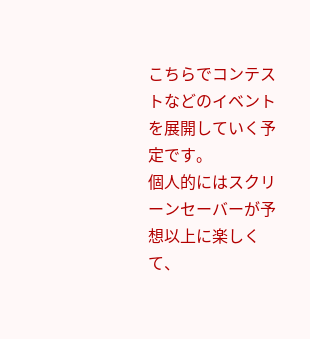こちらでコンテストなどのイベントを展開していく予定です。
個人的にはスクリーンセーバーが予想以上に楽しくて、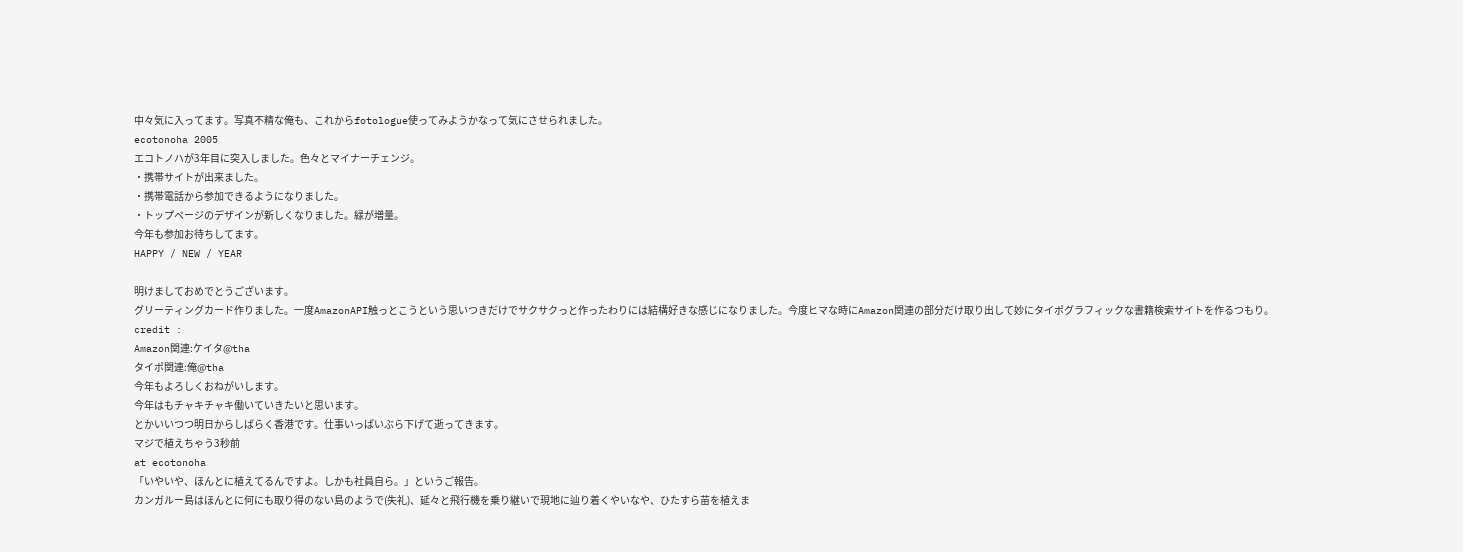中々気に入ってます。写真不精な俺も、これからfotologue使ってみようかなって気にさせられました。
ecotonoha 2005
エコトノハが3年目に突入しました。色々とマイナーチェンジ。
・携帯サイトが出来ました。
・携帯電話から参加できるようになりました。
・トップページのデザインが新しくなりました。緑が増量。
今年も参加お待ちしてます。
HAPPY / NEW / YEAR

明けましておめでとうございます。
グリーティングカード作りました。一度AmazonAPI触っとこうという思いつきだけでサクサクっと作ったわりには結構好きな感じになりました。今度ヒマな時にAmazon関連の部分だけ取り出して妙にタイポグラフィックな書籍検索サイトを作るつもり。
credit :
Amazon関連:ケイタ@tha
タイポ関連:俺@tha
今年もよろしくおねがいします。
今年はもチャキチャキ働いていきたいと思います。
とかいいつつ明日からしばらく香港です。仕事いっぱいぶら下げて逝ってきます。
マジで植えちゃう3秒前
at ecotonoha
「いやいや、ほんとに植えてるんですよ。しかも社員自ら。」というご報告。
カンガルー島はほんとに何にも取り得のない島のようで(失礼)、延々と飛行機を乗り継いで現地に辿り着くやいなや、ひたすら苗を植えま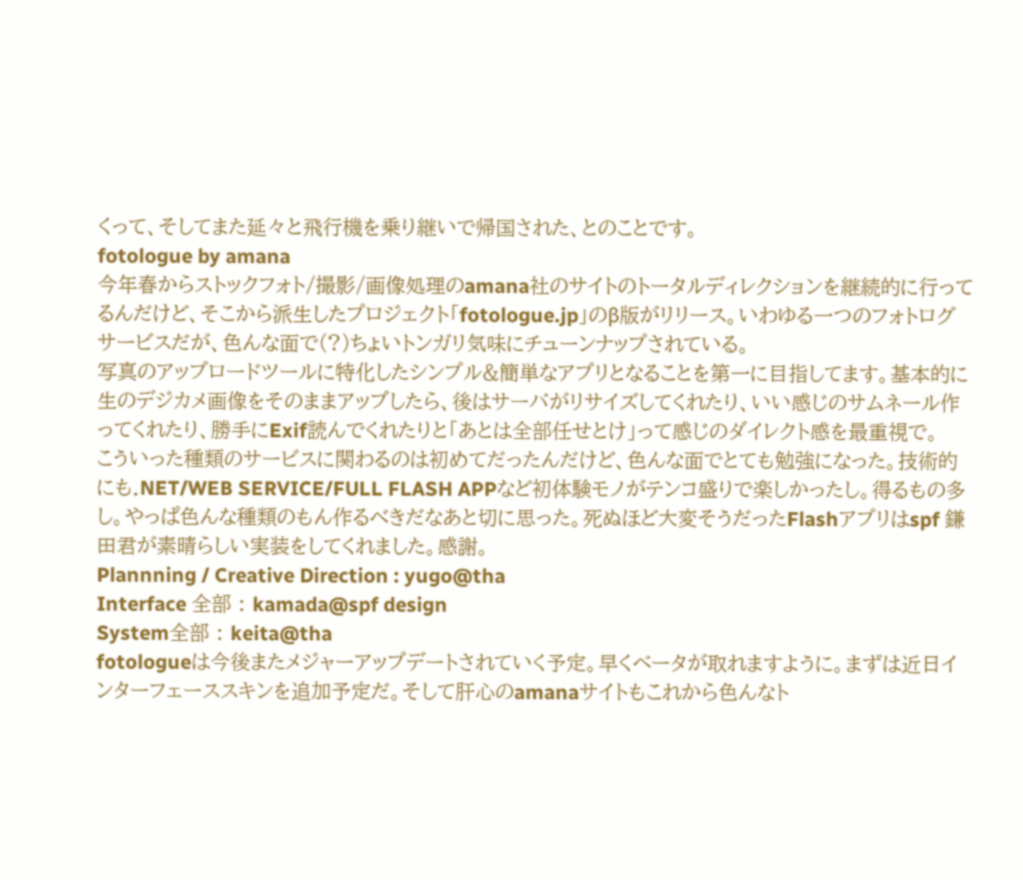くって、そしてまた延々と飛行機を乗り継いで帰国された、とのことです。
fotologue by amana
今年春からストックフォト/撮影/画像処理のamana社のサイトのトータルディレクションを継続的に行ってるんだけど、そこから派生したプロジェクト「fotologue.jp」のβ版がリリース。いわゆる一つのフォトログサービスだが、色んな面で(?)ちょいトンガリ気味にチューンナップされている。
写真のアップロードツールに特化したシンプル&簡単なアプリとなることを第一に目指してます。基本的に生のデジカメ画像をそのままアップしたら、後はサーバがリサイズしてくれたり、いい感じのサムネール作ってくれたり、勝手にExif読んでくれたりと「あとは全部任せとけ」って感じのダイレクト感を最重視で。
こういった種類のサービスに関わるのは初めてだったんだけど、色んな面でとても勉強になった。技術的にも.NET/WEB SERVICE/FULL FLASH APPなど初体験モノがテンコ盛りで楽しかったし。得るもの多し。やっぱ色んな種類のもん作るべきだなあと切に思った。死ぬほど大変そうだったFlashアプリはspf 鎌田君が素晴らしい実装をしてくれました。感謝。
Plannning / Creative Direction : yugo@tha
Interface 全部 : kamada@spf design
System全部 : keita@tha
fotologueは今後またメジャーアップデートされていく予定。早くベータが取れますように。まずは近日インターフェーススキンを追加予定だ。そして肝心のamanaサイトもこれから色んなト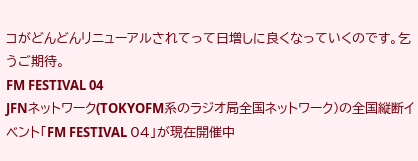コがどんどんリニューアルされてって日増しに良くなっていくのです。乞うご期待。
FM FESTIVAL 04
JFNネットワーク(TOKYOFM系のラジオ局全国ネットワーク)の全国縦断イベント「FM FESTIVAL 04」が現在開催中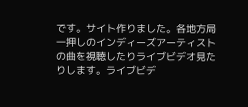です。サイト作りました。各地方局一押しのインディーズアーティストの曲を視聴したりライブビデオ見たりします。ライブビデ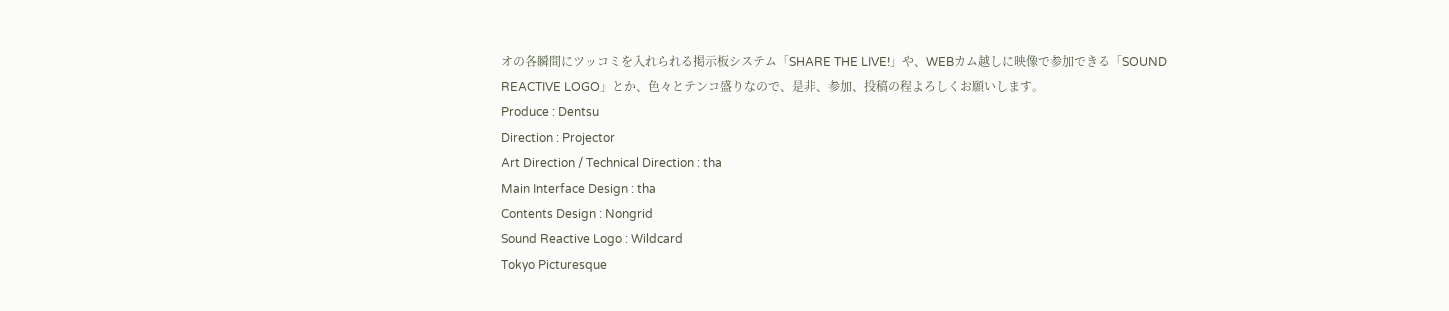オの各瞬間にツッコミを入れられる掲示板システム「SHARE THE LIVE!」や、WEBカム越しに映像で参加できる「SOUND REACTIVE LOGO」とか、色々とテンコ盛りなので、是非、参加、投稿の程よろしくお願いします。
Produce : Dentsu
Direction : Projector
Art Direction / Technical Direction : tha
Main Interface Design : tha
Contents Design : Nongrid
Sound Reactive Logo : Wildcard
Tokyo Picturesque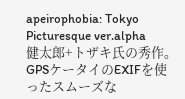apeirophobia: Tokyo Picturesque ver.alpha
健太郎+トザキ氏の秀作。
GPSケータイのEXIFを使ったスムーズな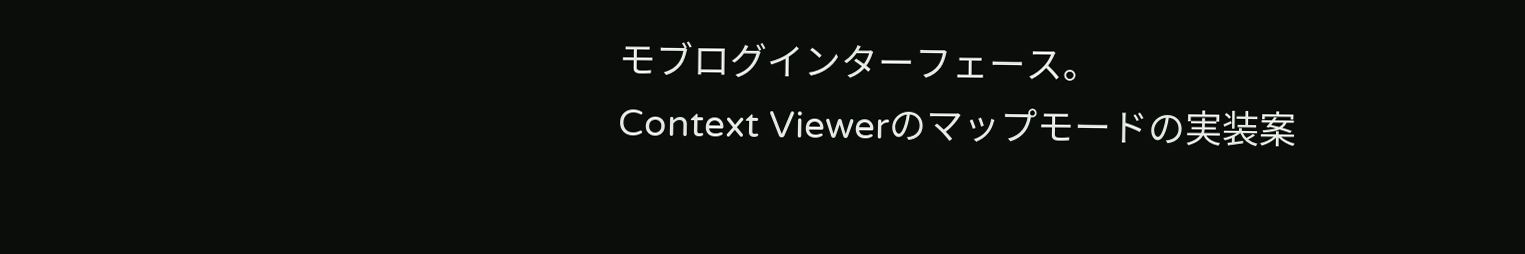モブログインターフェース。
Context Viewerのマップモードの実装案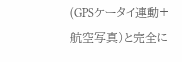(GPSケータイ連動+航空写真)と完全に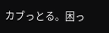カブっとる。困っ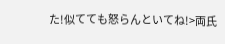た!似てても怒らんといてね!>両氏